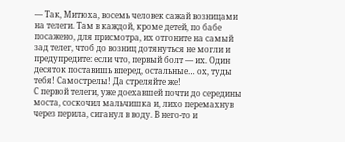— Так, Митюха, восемь человек сажай возницами на телеги. Там в каждой, кроме детей, по бабе посажено, для присмотра, их отгоните на самый зад телег, чтоб до возниц дотянуться не могли и предупредите: если что, первый болт — их. Один десяток поставишь вперед, остальные… ох, туды тебя! Самострелы! Да стреляйте же!
С первой телеги, уже доехавшей почти до середины моста, соскочил мальчишка и, лихо перемахнув через перила, сиганул в воду. В него-то и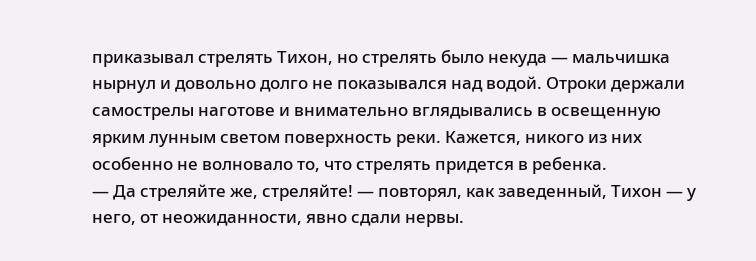приказывал стрелять Тихон, но стрелять было некуда — мальчишка нырнул и довольно долго не показывался над водой. Отроки держали самострелы наготове и внимательно вглядывались в освещенную ярким лунным светом поверхность реки. Кажется, никого из них особенно не волновало то, что стрелять придется в ребенка.
— Да стреляйте же, стреляйте! — повторял, как заведенный, Тихон — у него, от неожиданности, явно сдали нервы.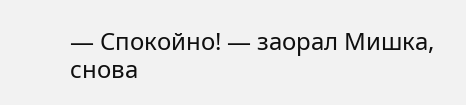— Спокойно! — заорал Мишка, снова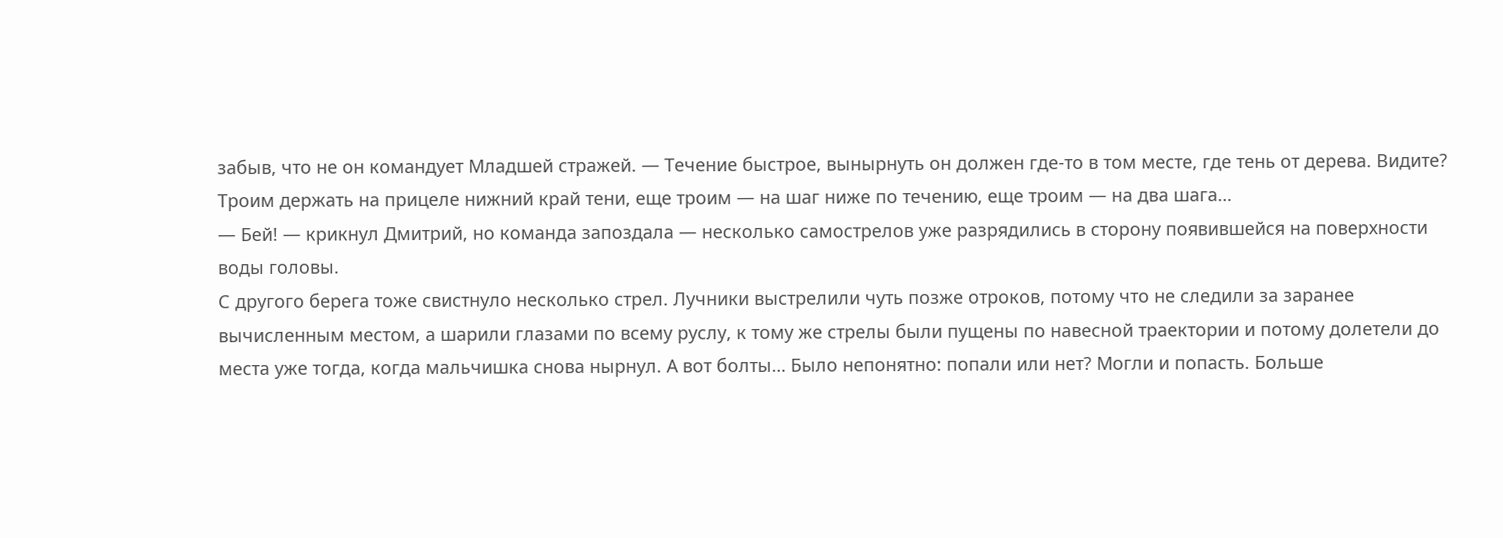забыв, что не он командует Младшей стражей. — Течение быстрое, вынырнуть он должен где-то в том месте, где тень от дерева. Видите? Троим держать на прицеле нижний край тени, еще троим — на шаг ниже по течению, еще троим — на два шага…
— Бей! — крикнул Дмитрий, но команда запоздала — несколько самострелов уже разрядились в сторону появившейся на поверхности воды головы.
С другого берега тоже свистнуло несколько стрел. Лучники выстрелили чуть позже отроков, потому что не следили за заранее вычисленным местом, а шарили глазами по всему руслу, к тому же стрелы были пущены по навесной траектории и потому долетели до места уже тогда, когда мальчишка снова нырнул. А вот болты… Было непонятно: попали или нет? Могли и попасть. Больше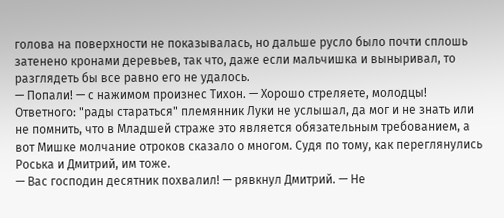голова на поверхности не показывалась, но дальше русло было почти сплошь затенено кронами деревьев, так что, даже если мальчишка и выныривал, то разглядеть бы все равно его не удалось.
— Попали! — с нажимом произнес Тихон. — Хорошо стреляете, молодцы!
Ответного: "рады стараться" племянник Луки не услышал, да мог и не знать или не помнить, что в Младшей страже это является обязательным требованием, а вот Мишке молчание отроков сказало о многом. Судя по тому, как переглянулись Роська и Дмитрий, им тоже.
— Вас господин десятник похвалил! — рявкнул Дмитрий. — Не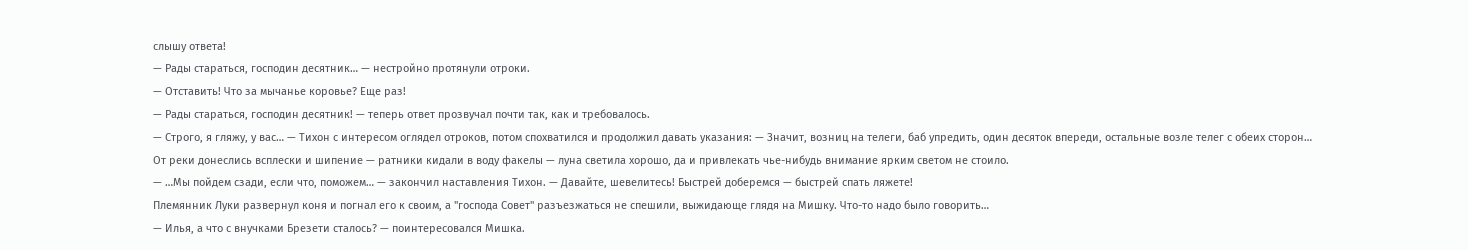слышу ответа!
— Рады стараться, господин десятник… — нестройно протянули отроки.
— Отставить! Что за мычанье коровье? Еще раз!
— Рады стараться, господин десятник! — теперь ответ прозвучал почти так, как и требовалось.
— Строго, я гляжу, у вас… — Тихон с интересом оглядел отроков, потом спохватился и продолжил давать указания: — Значит, возниц на телеги, баб упредить, один десяток впереди, остальные возле телег с обеих сторон…
От реки донеслись всплески и шипение — ратники кидали в воду факелы — луна светила хорошо, да и привлекать чье-нибудь внимание ярким светом не стоило.
— …Мы пойдем сзади, если что, поможем… — закончил наставления Тихон. — Давайте, шевелитесь! Быстрей доберемся — быстрей спать ляжете!
Племянник Луки развернул коня и погнал его к своим, а "господа Совет" разъезжаться не спешили, выжидающе глядя на Мишку. Что-то надо было говорить…
— Илья, а что с внучками Брезети сталось? — поинтересовался Мишка.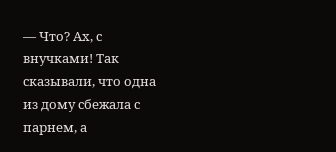— Что? Ах, с внучками! Так сказывали, что одна из дому сбежала с парнем, а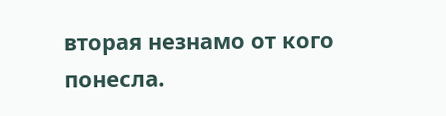вторая незнамо от кого понесла.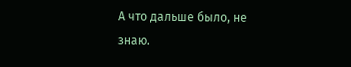А что дальше было, не знаю.